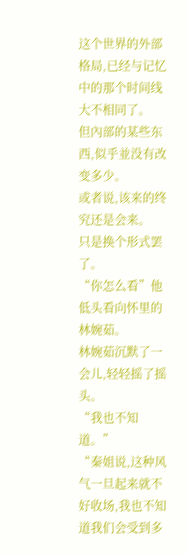这个世界的外部格局,已经与记忆中的那个时间线大不相同了。
但內部的某些东西,似乎並没有改变多少。
或者说,该来的终究还是会来。
只是换个形式罢了。
“你怎么看”他低头看向怀里的林婉茹。
林婉茹沉默了一会儿,轻轻摇了摇头。
“我也不知道。”
“秦姐说,这种风气一旦起来就不好收场,我也不知道我们会受到多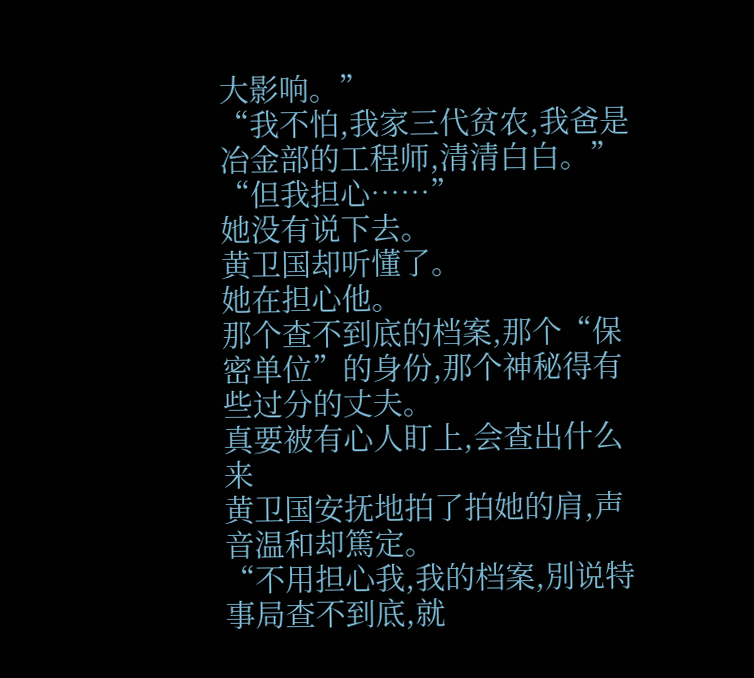大影响。”
“我不怕,我家三代贫农,我爸是冶金部的工程师,清清白白。”
“但我担心……”
她没有说下去。
黄卫国却听懂了。
她在担心他。
那个查不到底的档案,那个“保密单位”的身份,那个神秘得有些过分的丈夫。
真要被有心人盯上,会查出什么来
黄卫国安抚地拍了拍她的肩,声音温和却篤定。
“不用担心我,我的档案,別说特事局查不到底,就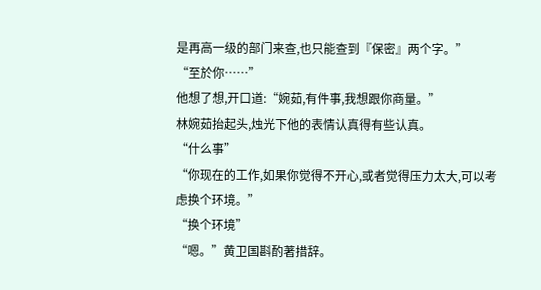是再高一级的部门来查,也只能查到『保密』两个字。”
“至於你……”
他想了想,开口道:“婉茹,有件事,我想跟你商量。”
林婉茹抬起头,烛光下他的表情认真得有些认真。
“什么事”
“你现在的工作,如果你觉得不开心,或者觉得压力太大,可以考虑换个环境。”
“换个环境”
“嗯。”黄卫国斟酌著措辞。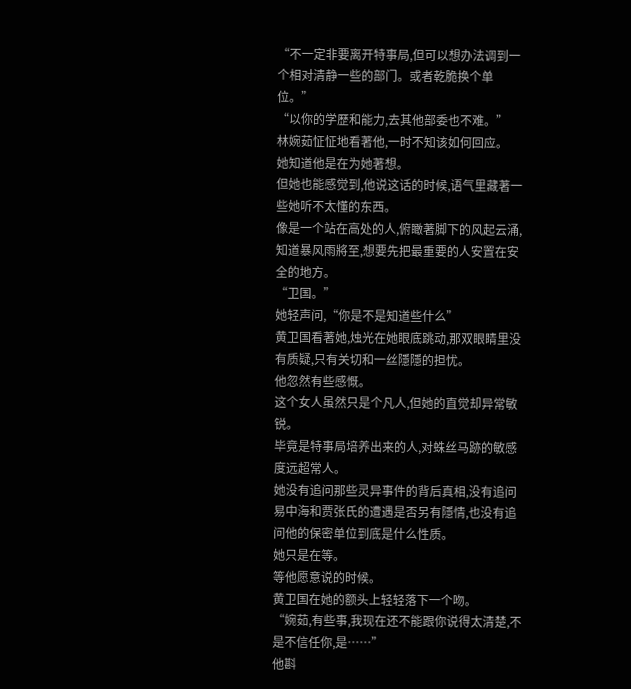“不一定非要离开特事局,但可以想办法调到一个相对清静一些的部门。或者乾脆换个单位。”
“以你的学歷和能力,去其他部委也不难。”
林婉茹怔怔地看著他,一时不知该如何回应。
她知道他是在为她著想。
但她也能感觉到,他说这话的时候,语气里藏著一些她听不太懂的东西。
像是一个站在高处的人,俯瞰著脚下的风起云涌,知道暴风雨將至,想要先把最重要的人安置在安全的地方。
“卫国。”
她轻声问,“你是不是知道些什么”
黄卫国看著她,烛光在她眼底跳动,那双眼睛里没有质疑,只有关切和一丝隱隱的担忧。
他忽然有些感慨。
这个女人虽然只是个凡人,但她的直觉却异常敏锐。
毕竟是特事局培养出来的人,对蛛丝马跡的敏感度远超常人。
她没有追问那些灵异事件的背后真相,没有追问易中海和贾张氏的遭遇是否另有隱情,也没有追问他的保密单位到底是什么性质。
她只是在等。
等他愿意说的时候。
黄卫国在她的额头上轻轻落下一个吻。
“婉茹,有些事,我现在还不能跟你说得太清楚,不是不信任你,是……”
他斟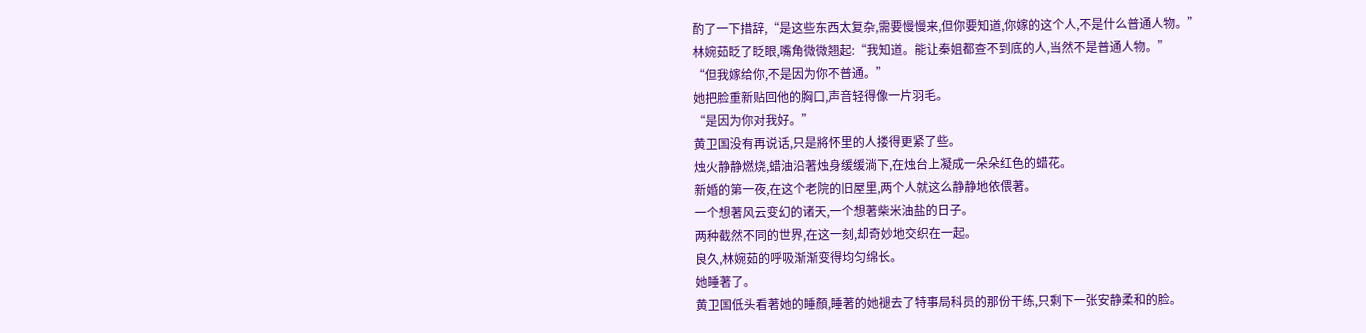酌了一下措辞,“是这些东西太复杂,需要慢慢来,但你要知道,你嫁的这个人,不是什么普通人物。”
林婉茹眨了眨眼,嘴角微微翘起:“我知道。能让秦姐都查不到底的人,当然不是普通人物。”
“但我嫁给你,不是因为你不普通。”
她把脸重新贴回他的胸口,声音轻得像一片羽毛。
“是因为你对我好。”
黄卫国没有再说话,只是將怀里的人搂得更紧了些。
烛火静静燃烧,蜡油沿著烛身缓缓淌下,在烛台上凝成一朵朵红色的蜡花。
新婚的第一夜,在这个老院的旧屋里,两个人就这么静静地依偎著。
一个想著风云变幻的诸天,一个想著柴米油盐的日子。
两种截然不同的世界,在这一刻,却奇妙地交织在一起。
良久,林婉茹的呼吸渐渐变得均匀绵长。
她睡著了。
黄卫国低头看著她的睡顏,睡著的她褪去了特事局科员的那份干练,只剩下一张安静柔和的脸。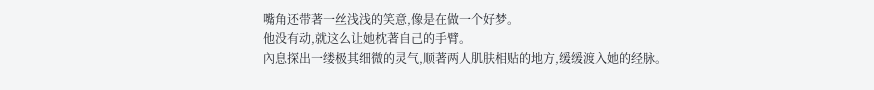嘴角还带著一丝浅浅的笑意,像是在做一个好梦。
他没有动,就这么让她枕著自己的手臂。
內息探出一缕极其细微的灵气,顺著两人肌肤相贴的地方,缓缓渡入她的经脉。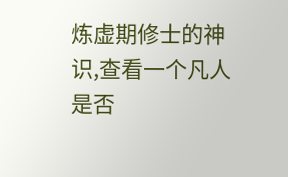炼虚期修士的神识,查看一个凡人是否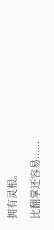拥有灵根。
比翻掌还容易......